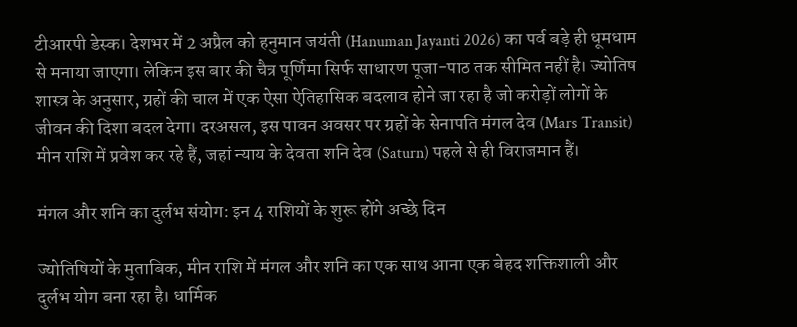टीआरपी डेस्क। देशभर में 2 अप्रैल को हनुमान जयंती (Hanuman Jayanti 2026) का पर्व बड़े ही धूमधाम से मनाया जाएगा। लेकिन इस बार की चैत्र पूर्णिमा सिर्फ साधारण पूजा-पाठ तक सीमित नहीं है। ज्योतिष शास्त्र के अनुसार, ग्रहों की चाल में एक ऐसा ऐतिहासिक बदलाव होने जा रहा है जो करोड़ों लोगों के जीवन की दिशा बदल देगा। दरअसल, इस पावन अवसर पर ग्रहों के सेनापति मंगल देव (Mars Transit) मीन राशि में प्रवेश कर रहे हैं, जहां न्याय के देवता शनि देव (Saturn) पहले से ही विराजमान हैं।

मंगल और शनि का दुर्लभ संयोग: इन 4 राशियों के शुरू होंगे अच्छे दिन

ज्योतिषियों के मुताबिक, मीन राशि में मंगल और शनि का एक साथ आना एक बेहद शक्तिशाली और दुर्लभ योग बना रहा है। धार्मिक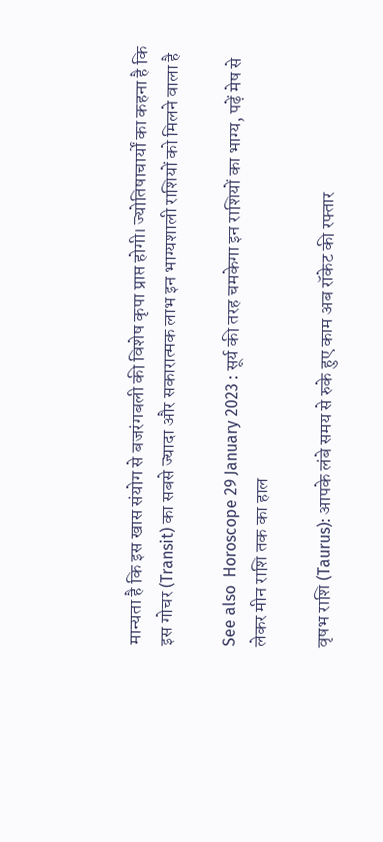मान्यता है कि इस खास संयोग से बजरंगबली की विशेष कृपा प्राप्त होगी। ज्योतिषाचार्यों का कहना है कि इस गोचर (Transit) का सबसे ज्यादा और सकारात्मक लाभ इन भाग्यशाली राशियों को मिलने वाला है

See also  Horoscope 29 January 2023 : सूर्य की तरह चमकेगा इन राशियों का भाग्य, पढ़ें मेष से लेकर मीन राशि तक का हाल

वृषभ राशि (Taurus): आपके लंबे समय से रुके हुए काम अब रॉकेट की रफ्तार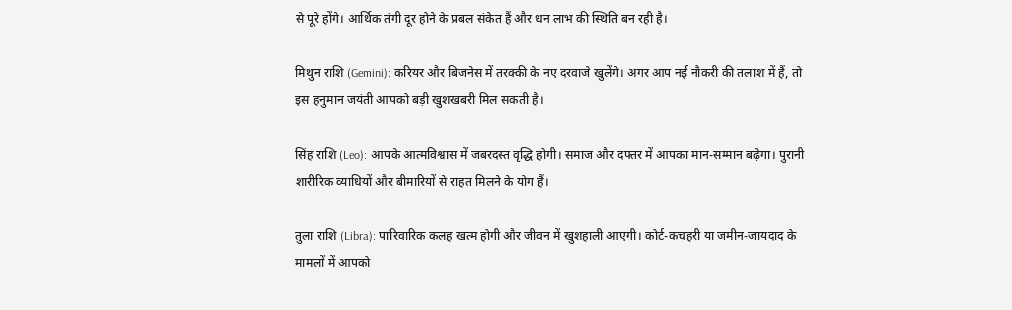से पूरे होंगे। आर्थिक तंगी दूर होने के प्रबल संकेत हैं और धन लाभ की स्थिति बन रही है।

मिथुन राशि (Gemini): करियर और बिजनेस में तरक्की के नए दरवाजे खुलेंगे। अगर आप नई नौकरी की तलाश में हैं, तो इस हनुमान जयंती आपको बड़ी खुशखबरी मिल सकती है।

सिंह राशि (Leo): आपके आत्मविश्वास में जबरदस्त वृद्धि होगी। समाज और दफ्तर में आपका मान-सम्मान बढ़ेगा। पुरानी शारीरिक व्याधियों और बीमारियों से राहत मिलने के योग हैं।

तुला राशि (Libra): पारिवारिक कलह खत्म होगी और जीवन में खुशहाली आएगी। कोर्ट-कचहरी या जमीन-जायदाद के मामलों में आपको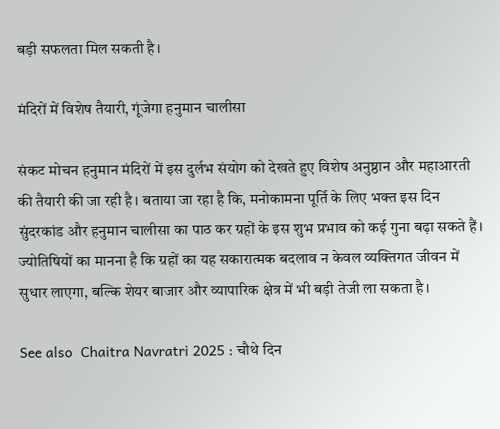बड़ी सफलता मिल सकती है।

मंदिरों में विशेष तैयारी, गूंजेगा हनुमान चालीसा

संकट मोचन हनुमान मंदिरों में इस दुर्लभ संयोग को देखते हुए विशेष अनुष्ठान और महाआरती की तैयारी की जा रही है। बताया जा रहा है कि, मनोकामना पूर्ति के लिए भक्त इस दिन सुंदरकांड और हनुमान चालीसा का पाठ कर ग्रहों के इस शुभ प्रभाव को कई गुना बढ़ा सकते हैं। ज्योतिषियों का मानना है कि ग्रहों का यह सकारात्मक बदलाव न केवल व्यक्तिगत जीवन में सुधार लाएगा, बल्कि शेयर बाजार और व्यापारिक क्षेत्र में भी बड़ी तेजी ला सकता है।

See also  Chaitra Navratri 2025 : चौथे दिन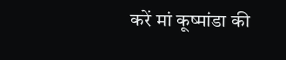करें मां कूष्मांडा की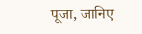पूजा, जानिए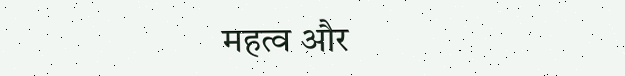महत्व और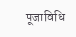पूजाविधि